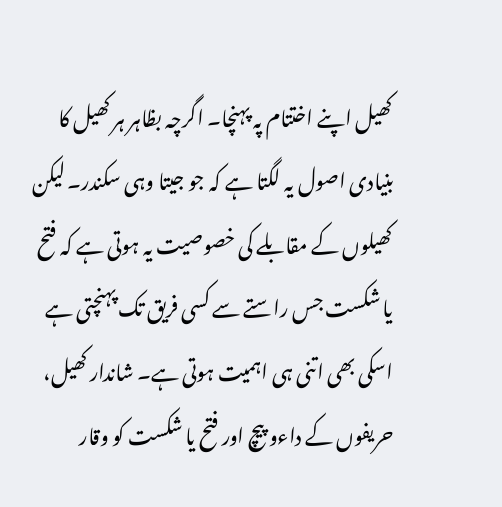کھیل اپنے اختتام پہ پہنچا۔ اگرچہ بظاہر ہر کھیل کا بنیادی اصول یہ لگتا ہے کہ جو جیتا وہی سکندر۔ لیکن کھیلوں کے مقابلے کی خصوصیت یہ ہوتی ہے کہ فتح یا شکست جس راستے سے کسی فریق تک پہنچتی ہے اسکی بھی اتنی ہی اہمیت ہوتی ہے۔ شاندار کھیل، حریفوں کے داءو پیچ اور فتح یا شکست کو وقار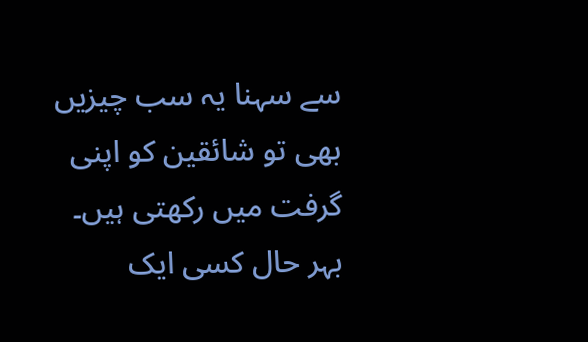سے سہنا یہ سب چیزیں بھی تو شائقین کو اپنی گرفت میں رکھتی ہیں۔ بہر حال کسی ایک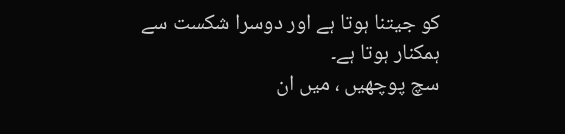کو جیتنا ہوتا ہے اور دوسرا شکست سے ہمکنار ہوتا ہے۔
سچ پوچھیں ، میں ان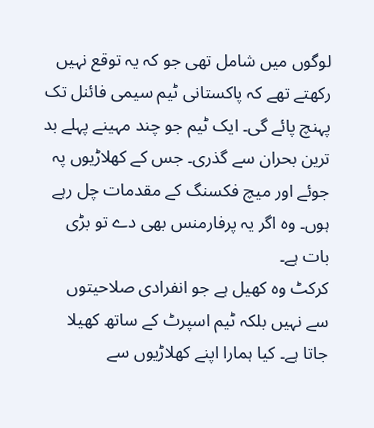لوگوں میں شامل تھی جو کہ یہ توقع نہیں رکھتے تھے کہ پاکستانی ٹیم سیمی فائنل تک پہنچ پائے گی۔ ایک ٹیم جو چند مہینے پہلے بد ترین بحران سے گذری۔ جس کے کھلاڑیوں پہ جوئے اور میچ فکسنگ کے مقدمات چل رہے ہوں۔ وہ اگر یہ پرفارمنس بھی دے تو بڑی بات ہے۔
کرکٹ وہ کھیل ہے جو انفرادی صلاحیتوں سے نہیں بلکہ ٹیم اسپرٹ کے ساتھ کھیلا جاتا ہے۔ کیا ہمارا اپنے کھلاڑیوں سے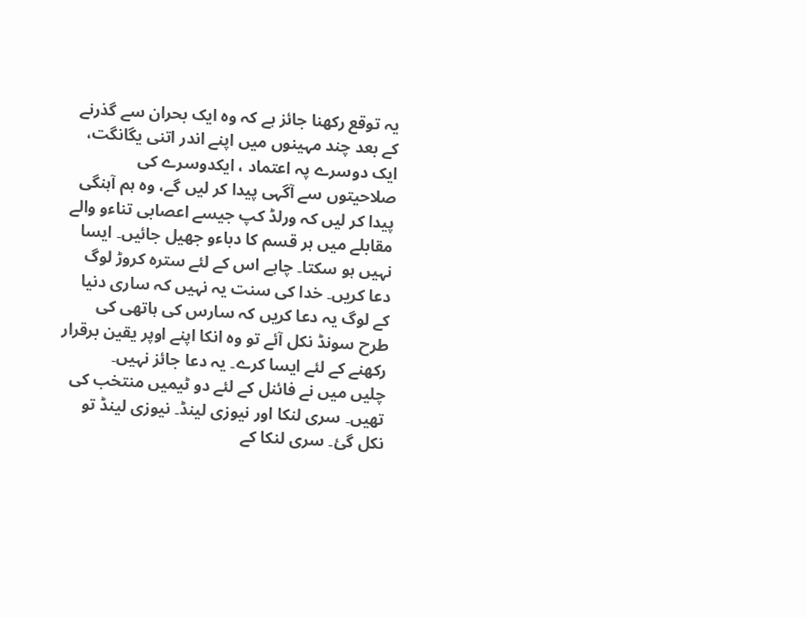یہ توقع رکھنا جائز ہے کہ وہ ایک بحران سے گذرنے کے بعد چند مہینوں میں اپنے اندر اتنی یگانگت، ایک دوسرے پہ اعتماد ، ایکدوسرے کی صلاحیتوں سے آگہی پیدا کر لیں گے، وہ ہم آہنگی پیدا کر لیں کہ ورلڈ کپ جیسے اعصابی تناءو والے مقابلے میں ہر قسم کا دباءو جھیل جائیں۔ ایسا نہیں ہو سکتا۔ چاہے اس کے لئے سترہ کروڑ لوگ دعا کریں۔ خدا کی سنت یہ نہیں کہ ساری دنیا کے لوگ یہ دعا کریں کہ سارس کی ہاتھی کی طرح سونڈ نکل آئے تو وہ انکا اپنے اوپر یقین برقرار رکھنے کے لئے ایسا کرے۔ یہ دعا جائز نہیں۔
چلیں میں نے فائنل کے لئے دو ٹیمیں منتخب کی تھیں۔ سری لنکا اور نیوزی لینڈ۔ نیوزی لینڈ تو نکل گئ۔ سری لنکا کے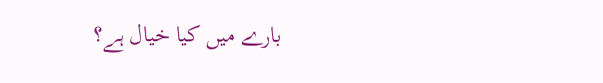بارے میں کیا خیال ہے؟